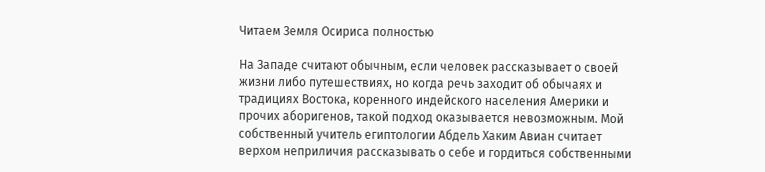Читаем Земля Осириса полностью

На Западе считают обычным, если человек рассказывает о своей жизни либо путешествиях, но когда речь заходит об обычаях и традициях Востока, коренного индейского населения Америки и прочих аборигенов, такой подход оказывается невозможным. Мой собственный учитель египтологии Абдель Хаким Авиан считает верхом неприличия рассказывать о себе и гордиться собственными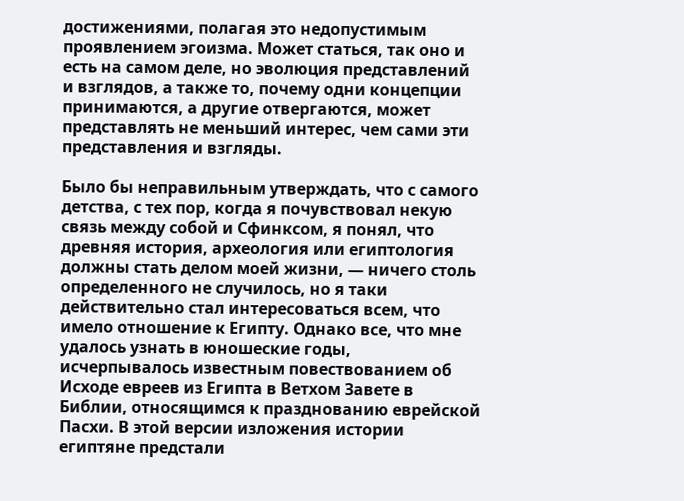достижениями, полагая это недопустимым проявлением эгоизма. Может статься, так оно и есть на самом деле, но эволюция представлений и взглядов, а также то, почему одни концепции принимаются, а другие отвергаются, может представлять не меньший интерес, чем сами эти представления и взгляды.

Было бы неправильным утверждать, что с самого детства, с тех пор, когда я почувствовал некую связь между собой и Сфинксом, я понял, что древняя история, археология или египтология должны стать делом моей жизни, — ничего столь определенного не случилось, но я таки действительно стал интересоваться всем, что имело отношение к Египту. Однако все, что мне удалось узнать в юношеские годы, исчерпывалось известным повествованием об Исходе евреев из Египта в Ветхом Завете в Библии, относящимся к празднованию еврейской Пасхи. В этой версии изложения истории египтяне предстали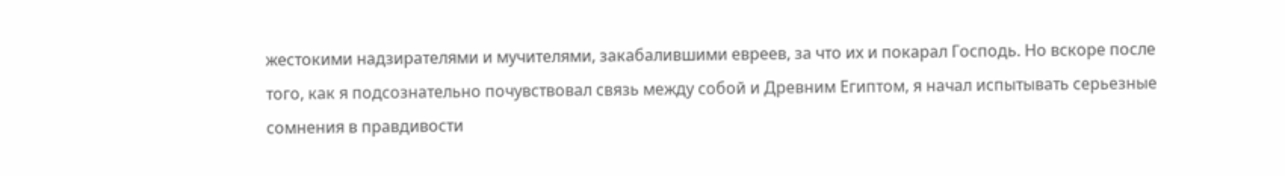жестокими надзирателями и мучителями, закабалившими евреев, за что их и покарал Господь. Но вскоре после того, как я подсознательно почувствовал связь между собой и Древним Египтом, я начал испытывать серьезные сомнения в правдивости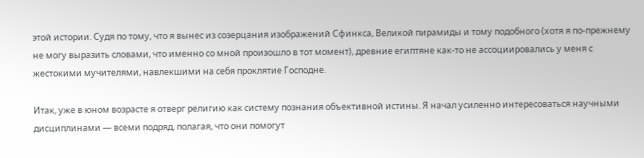этой истории. Судя по тому, что я вынес из созерцания изображений Сфинкса, Великой пирамиды и тому подобного (хотя я по-прежнему не могу выразить словами, что именно со мной произошло в тот момент), древние египтяне как-то не ассоциировались у меня с жестокими мучителями, навлекшими на себя проклятие Господне.

Итак, уже в юном возрасте я отверг религию как систему познания объективной истины. Я начал усиленно интересоваться научными дисциплинами — всеми подряд, полагая, что они помогут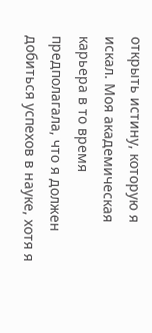открыть истину, которую я искал. Моя академическая карьера в то время предполагала, что я должен добиться успехов в науке, хотя я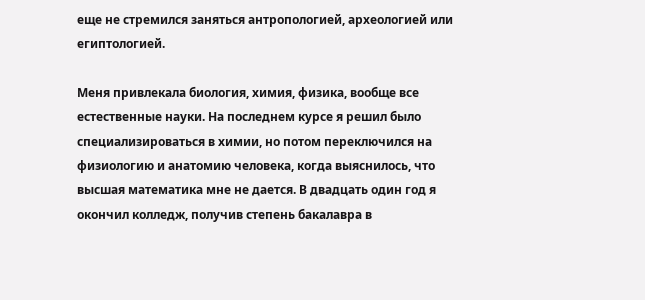еще не стремился заняться антропологией, археологией или египтологией.

Меня привлекала биология, химия, физика, вообще все естественные науки. На последнем курсе я решил было специализироваться в химии, но потом переключился на физиологию и анатомию человека, когда выяснилось, что высшая математика мне не дается. В двадцать один год я окончил колледж, получив степень бакалавра в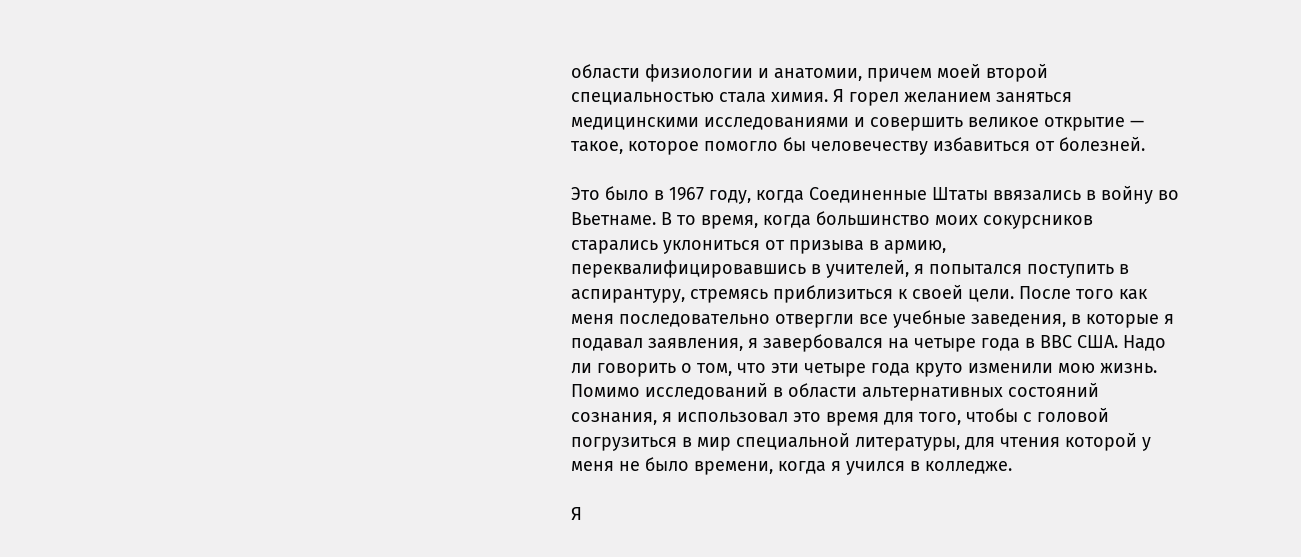области физиологии и анатомии, причем моей второй специальностью стала химия. Я горел желанием заняться медицинскими исследованиями и совершить великое открытие — такое, которое помогло бы человечеству избавиться от болезней.

Это было в 1967 году, когда Соединенные Штаты ввязались в войну во Вьетнаме. В то время, когда большинство моих сокурсников старались уклониться от призыва в армию, переквалифицировавшись в учителей, я попытался поступить в аспирантуру, стремясь приблизиться к своей цели. После того как меня последовательно отвергли все учебные заведения, в которые я подавал заявления, я завербовался на четыре года в ВВС США. Надо ли говорить о том, что эти четыре года круто изменили мою жизнь. Помимо исследований в области альтернативных состояний сознания, я использовал это время для того, чтобы с головой погрузиться в мир специальной литературы, для чтения которой у меня не было времени, когда я учился в колледже.

Я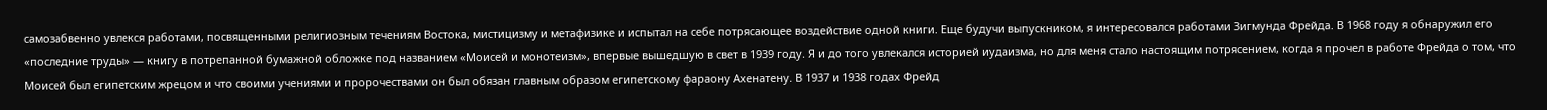самозабвенно увлекся работами, посвященными религиозным течениям Востока, мистицизму и метафизике и испытал на себе потрясающее воздействие одной книги. Еще будучи выпускником, я интересовался работами Зигмунда Фрейда. В 1968 году я обнаружил его «последние труды» — книгу в потрепанной бумажной обложке под названием «Моисей и монотеизм», впервые вышедшую в свет в 1939 году. Я и до того увлекался историей иудаизма, но для меня стало настоящим потрясением, когда я прочел в работе Фрейда о том, что Моисей был египетским жрецом и что своими учениями и пророчествами он был обязан главным образом египетскому фараону Ахенатену. В 1937 и 1938 годах Фрейд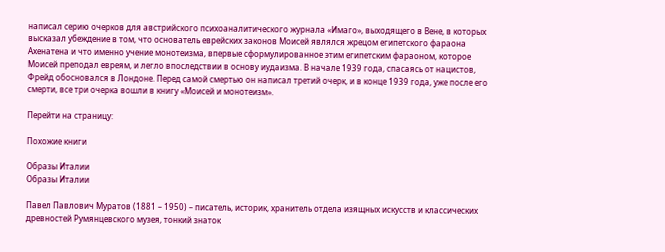написал серию очерков для австрийского психоаналитического журнала «Имаго», выходящего в Вене, в которых высказал убеждение в том, что основатель еврейских законов Моисей являлся жрецом египетского фараона Ахенатена и что именно учение монотеизма, впервые сформулированное этим египетским фараоном, которое Моисей преподал евреям, и легло впоследствии в основу иудаизма. В начале 1939 года, спасаясь от нацистов, Фрейд обосновался в Лондоне. Перед самой смертью он написал третий очерк, и в конце 1939 года, уже после его смерти, все три очерка вошли в книгу «Моисей и монотеизм».

Перейти на страницу:

Похожие книги

Образы Италии
Образы Италии

Павел Павлович Муратов (1881 – 1950) – писатель, историк, хранитель отдела изящных искусств и классических древностей Румянцевского музея, тонкий знаток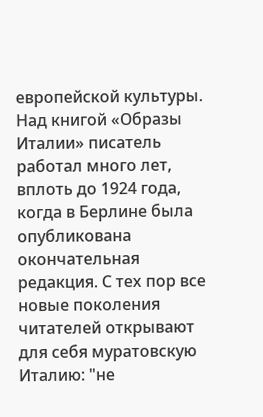европейской культуры. Над книгой «Образы Италии» писатель работал много лет, вплоть до 1924 года, когда в Берлине была опубликована окончательная редакция. С тех пор все новые поколения читателей открывают для себя муратовскую Италию: "не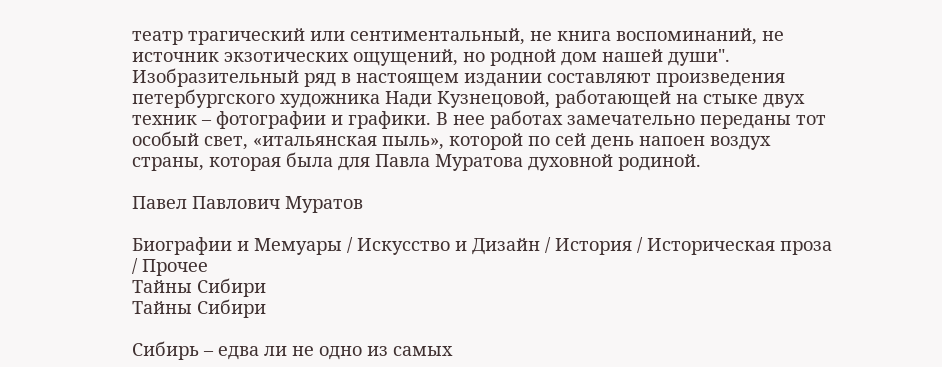театр трагический или сентиментальный, не книга воспоминаний, не источник экзотических ощущений, но родной дом нашей души". Изобразительный ряд в настоящем издании составляют произведения петербургского художника Нади Кузнецовой, работающей на стыке двух техник – фотографии и графики. В нее работах замечательно переданы тот особый свет, «итальянская пыль», которой по сей день напоен воздух страны, которая была для Павла Муратова духовной родиной.

Павел Павлович Муратов

Биографии и Мемуары / Искусство и Дизайн / История / Историческая проза / Прочее
Тайны Сибири
Тайны Сибири

Сибирь – едва ли не одно из самых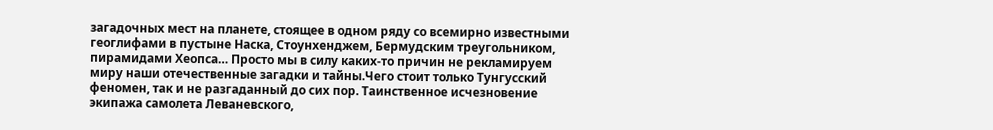загадочных мест на планете, стоящее в одном ряду со всемирно известными геоглифами в пустыне Наска, Стоунхенджем, Бермудским треугольником, пирамидами Хеопса… Просто мы в силу каких-то причин не рекламируем миру наши отечественные загадки и тайны.Чего стоит только Тунгусский феномен, так и не разгаданный до сих пор. Таинственное исчезновение экипажа самолета Леваневского,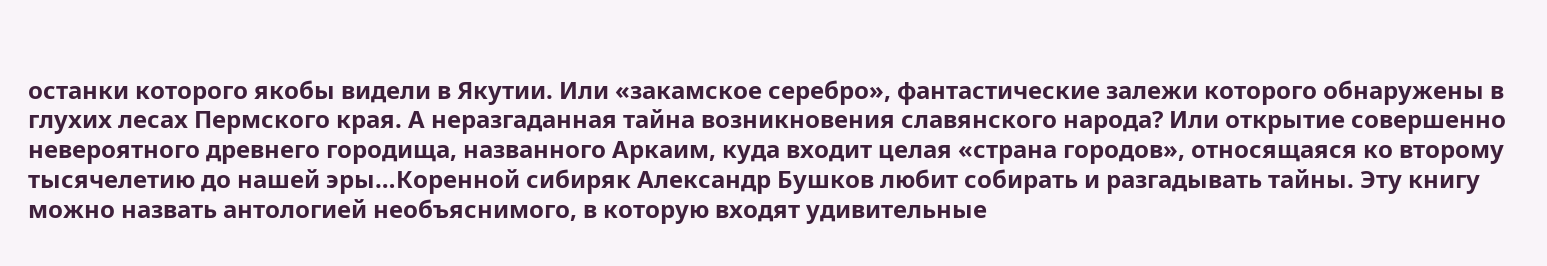останки которого якобы видели в Якутии. Или «закамское серебро», фантастические залежи которого обнаружены в глухих лесах Пермского края. А неразгаданная тайна возникновения славянского народа? Или открытие совершенно невероятного древнего городища, названного Аркаим, куда входит целая «страна городов», относящаяся ко второму тысячелетию до нашей эры…Коренной сибиряк Александр Бушков любит собирать и разгадывать тайны. Эту книгу можно назвать антологией необъяснимого, в которую входят удивительные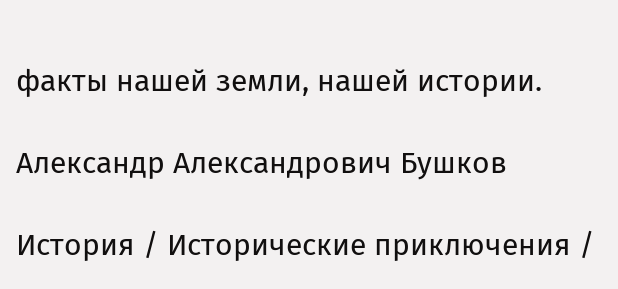факты нашей земли, нашей истории.

Александр Александрович Бушков

История / Исторические приключения /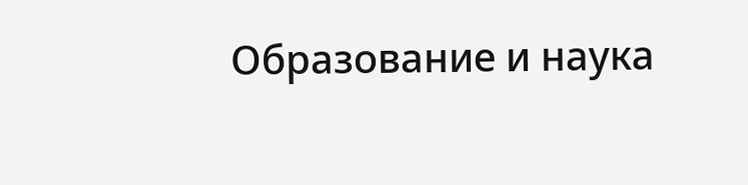Образование и наука